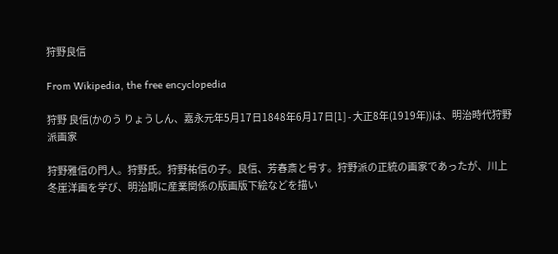狩野良信

From Wikipedia, the free encyclopedia

狩野 良信(かのう りょうしん、嘉永元年5月17日1848年6月17日[1] - 大正8年(1919年))は、明治時代狩野派画家

狩野雅信の門人。狩野氏。狩野祐信の子。良信、芳春斎と号す。狩野派の正統の画家であったが、川上冬崖洋画を学び、明治期に産業関係の版画版下絵などを描い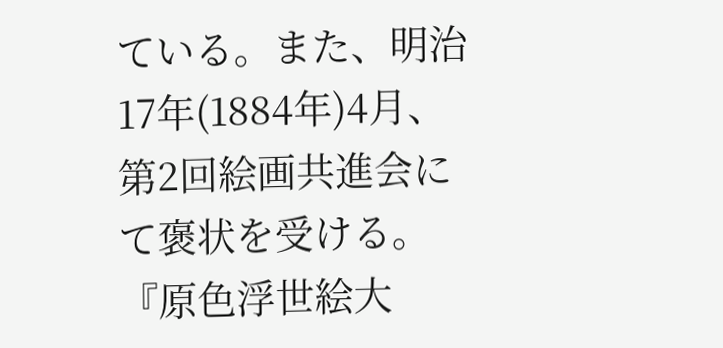ている。また、明治17年(1884年)4月、第2回絵画共進会にて褒状を受ける。『原色浮世絵大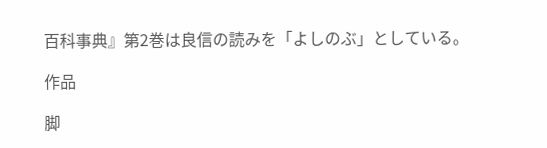百科事典』第2巻は良信の読みを「よしのぶ」としている。

作品

脚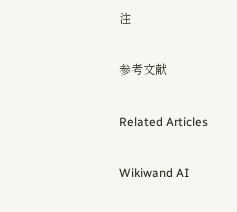注

参考文献

Related Articles

Wikiwand AI